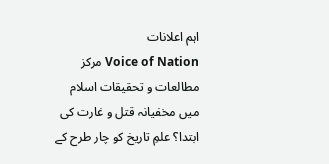اہم اعلانات
Voice of Nation مرکز مطالعات و تحقیقات اسلام میں مخفیانہ قتل و غارت کی ابتدا؟ علمِ تاریخ کو چار طرح کے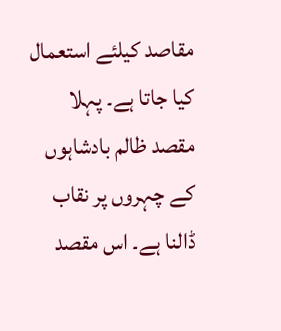مقاصد کیلئے استعمال کیا جاتا ہے۔ پہلا مقصد ظالم بادشاہوں کے چہروں پر نقاب ڈالنا ہے۔ اس مقصد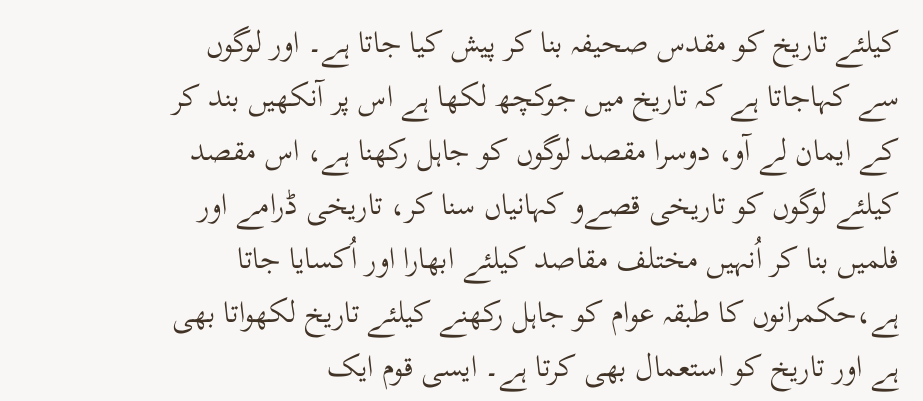کیلئے تاریخ کو مقدس صحیفہ بنا کر پیش کیا جاتا ہے۔ اور لوگوں سے کہاجاتا ہے کہ تاریخ میں جوکچھ لکھا ہے اس پر آنکھیں بند کر کے ایمان لے آو، دوسرا مقصد لوگوں کو جاہل رکھنا ہے، اس مقصد کیلئے لوگوں کو تاریخی قصےو کہانیاں سنا کر، تاریخی ڈرامے اور فلمیں بنا کر اُنہیں مختلف مقاصد کیلئے ابھارا اور اُکسایا جاتا ہے،حکمرانوں کا طبقہ عوام کو جاہل رکھنے کیلئے تاریخ لکھواتا بھی ہے اور تاریخ کو استعمال بھی کرتا ہے۔ ایسی قوم ایک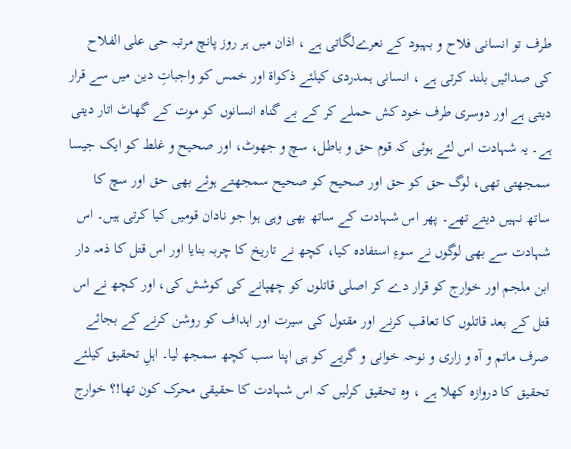طرف تو انسانی فلاح و بہبود کے نعرےلگاتی ہے ، اذان میں ہر روز پانچ مرتبہ حی علی الفلاح کی صدائیں بلند کرتی ہے ، انسانی ہمدردی کیلئے ذکواۃ اور خمس کو واجباتِ دین میں سے قرار دیتی ہے اور دوسری طرف خود کش حملے کر کے بے گناہ انسانوں کو موت کے گھاٹ اتار دیتی ہے۔ یہ شہادت اس لئے ہوئی کہ قوم حق و باطل، سچ و جھوٹ، اور صحیح و غلط کو ایک جیسا سمجھتی تھی، لوگ حق کو حق اور صحیح کو صحیح سمجھتے ہوئے بھی حق اور سچ کا ساتھ نہیں دیتے تھے۔ پھر اس شہادت کے ساتھ بھی وہی ہوا جو نادان قومیں کیا کرتی ہیں۔ اس شہادت سے بھی لوگوں نے سوءِ استفادہ کیا، کچھ نے تاریخ کا چربہ بنایا اور اس قتل کا ذمہ دار ابن ملجم اور خوارج کو قرار دے کر اصلی قاتلوں کو چھپانے کی کوشش کی، اور کچھ نے اس قتل کے بعد قاتلوں کا تعاقب کرنے اور مقتول کی سیرت اور اہداف کو روشن کرنے کے بجائے صرف ماتم و آہ و زاری و نوحہ خوانی و گریے کو ہی اپنا سب کچھ سمجھ لیا۔ اہلِ تحقیق کیلئے تحقیق کا دروازہ کھلا ہے ، وہ تحقیق کرلیں کہ اس شہادت کا حقیقی محرک کون تھا!؟ خوارج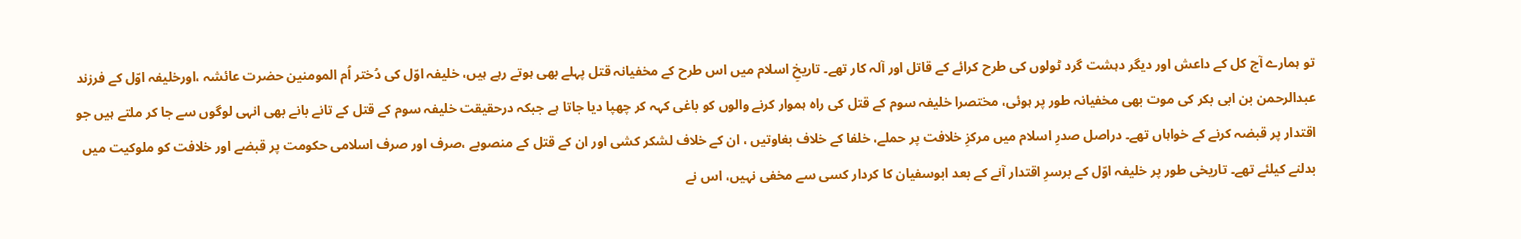تو ہمارے آج کل کے داعش اور دیگر دہشت گرد ٹولوں کی طرح کرائے کے قاتل اور آلہ کار تھے۔ تاریخِ اسلام میں اس طرح کے مخفیانہ قتل پہلے بھی ہوتے رہے ہیں، خلیفہ اوّل کی دُختر اُم المومنین حضرت عائشہ ،اورخلیفہ اوّل کے فرزند عبدالرحمن بن ابی بکر کی موت بھی مخفیانہ طور پر ہوئی، مختصرا خلیفہ سوم کے قتل کی راہ ہموار کرنے والوں کو باغی کہہ کر چھپا دیا جاتا ہے جبکہ درحقیقت خلیفہ سوم کے قتل کے تانے بانے بھی انہی لوگوں سے جا کر ملتے ہیں جو اقتدار پر قبضہ کرنے کے خواہاں تھے۔ دراصل صدرِ اسلام میں مرکزِ خلافت پر حملے، خلفا کے خلاف بغاوتیں ، ان کے خلاف لشکر کشی اور ان کے قتل کے منصوبے ،صرف اور صرف اسلامی حکومت پر قبضے اور خلافت کو ملوکیت میں بدلنے کیلئے تھے۔ تاریخی طور پر خلیفہ اوّل کے برسرِ اقتدار آنے کے بعد ابوسفیان کا کردار کسی سے مخفی نہیں، اس نے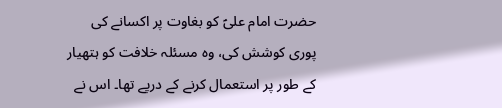حضرت امام علیؑ کو بغاوت پر اکسانے کی پوری کوشش کی، وہ مسئلہ خلافت کو ہتھیار کے طور پر استعمال کرنے کے درپے تھا۔ اس نے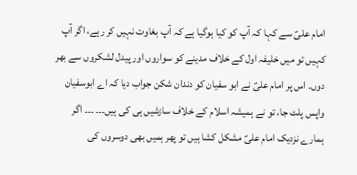امام علیؑ سے کہا کہ آپ کو کیا ہوگیا ہے کہ آپ بغاوت نہیں کر رہے، اگر آپ کہیں تو میں خلیفہ اول کے خلاف مدینے کو سواروں اور پیدل لشکروں سے بھر دوں۔ اس پر امام علیؑ نے ابو سفیان کو دندان شکن جواب دیا کہ اے ابوسفیان واپس پلٹ جا، تو نے ہمیشہ اسلام کے خلاف سازشیں ہی کی ہیں۔۔۔ ۔۔۔ اگر ہمارے نزدیک امام علیؑ مشکل کشا ہیں تو پھر ہمیں بھی دوسروں کی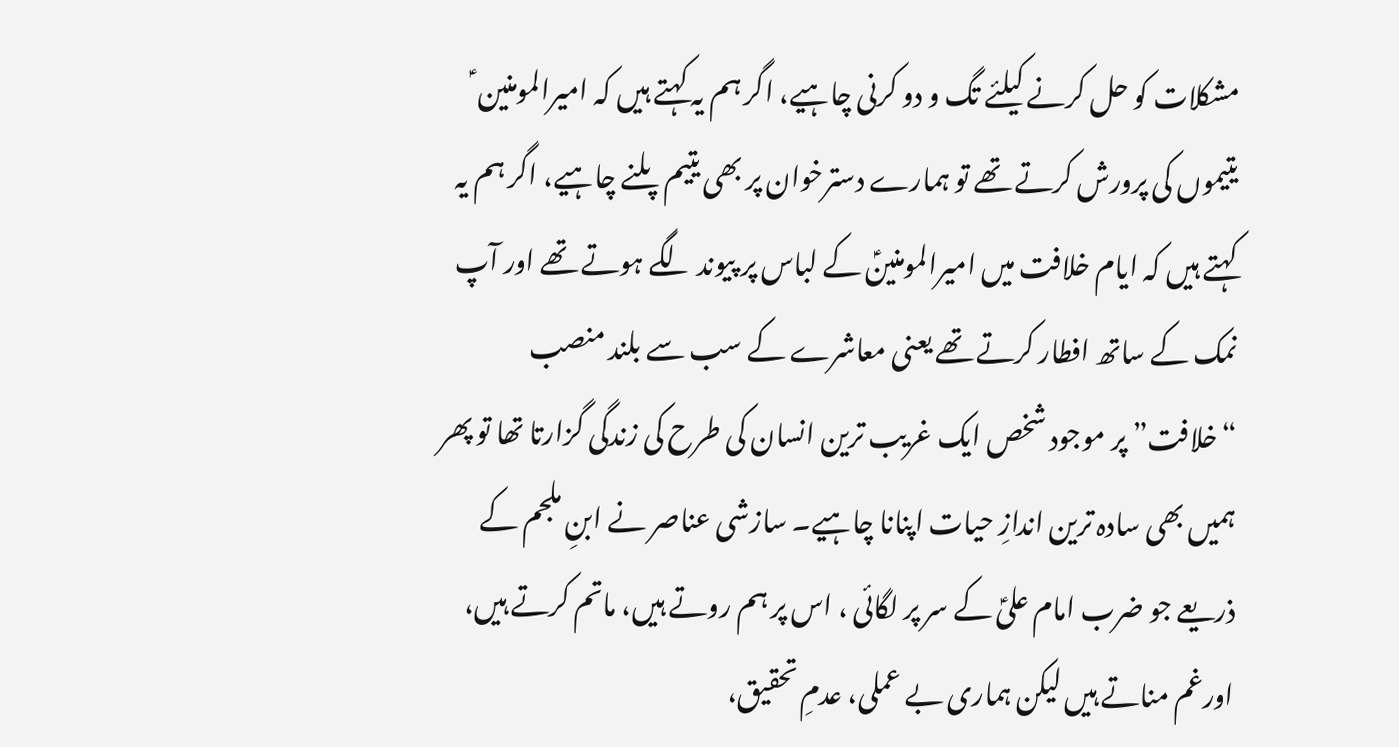مشکلات کو حل کرنے کیلئے تگ و دو کرنی چاہیے، اگر ہم یہ کہتے ہیں کہ امیرالمومنین ؑ یتیموں کی پرورش کرتے تھے تو ہمارے دسترخوان پر بھی یتیم پلنے چاہیے، اگر ہم یہ کہتے ہیں کہ ایام خلافت میں امیرالمومنینؑ کے لباس پر پیوند لگے ہوتے تھے اور آپ نمک کے ساتھ افطار کرتے تھے یعنی معاشرے کے سب سے بلند منصب “خلافت” پر موجود شخص ایک غریب ترین انسان کی طرح کی زندگی گزارتا تھا تو پھر ہمیں بھی سادہ ترین اندازِ حیات اپنانا چاہیے۔ سازشی عناصر نے ابنِ ملجم کے ذریعے جو ضرب امام علیؑ کے سر پر لگائی ، اس پر ہم روتے ہیں، ماتم کرتے ہیں، اورغم مناتے ہیں لیکن ہماری بے عملی، عدمِ تحقیق،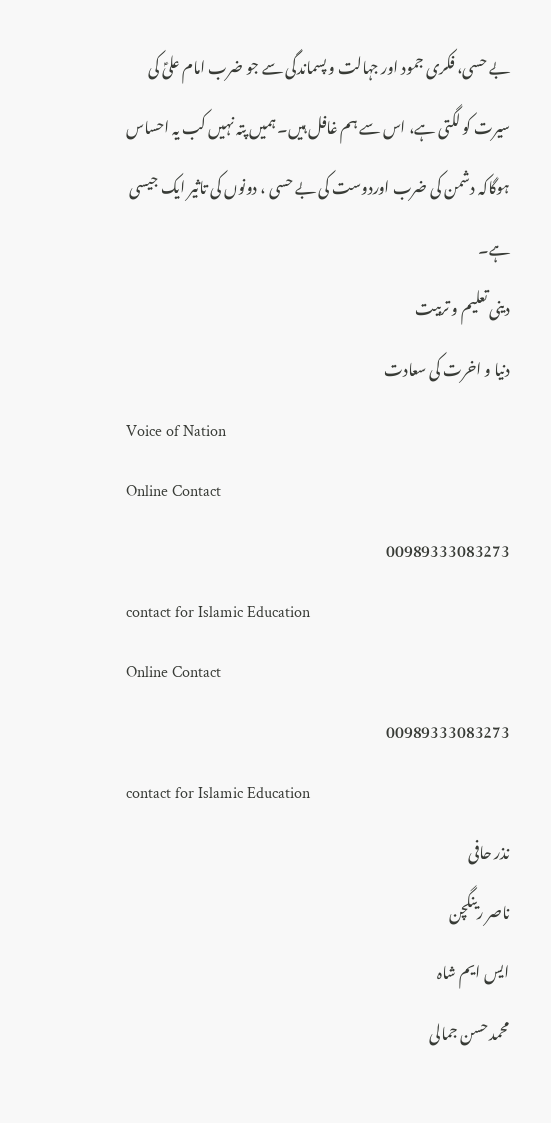بے حسی، فکری جمود اور جہالت و پسماندگی سے جو ضرب امام علیؑ کی سیرت کو لگتی ہے، اس سے ہم غافل ہیں۔ ہمیں پتہ نہیں کب یہ احساس ہوگاکہ دشمن کی ضرب اوردوست کی بے حسی ، دونوں کی تاثیر ایک جیسی ہے۔
دینی تعلیم و تربیت
دنیا و اخرت کی سعادت
Voice of Nation
Online Contact
00989333083273
contact for Islamic Education
Online Contact
00989333083273
contact for Islamic Education
نذر حافی
ناصر رینگچن
ایس ایم شاہ
محمد حسن جمالی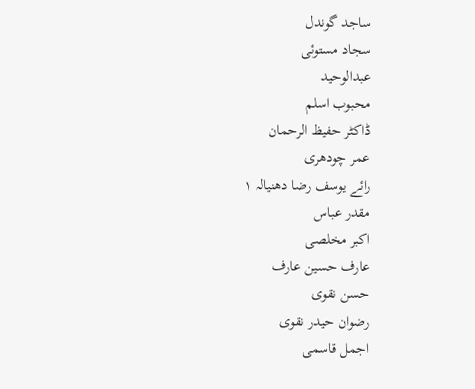ساجد گوندل
سجاد مستوئی
عبدالوحید
محبوب اسلم
ڈاکٹر حفیظ الرحمان
عمر چودھری
رائے یوسف رضا دھنیالہ ۱
مقدر عباس
اکبر مخلصی
عارف حسین عارف
حسن نقوی
رضوان حیدر نقوی
اجمل قاسمی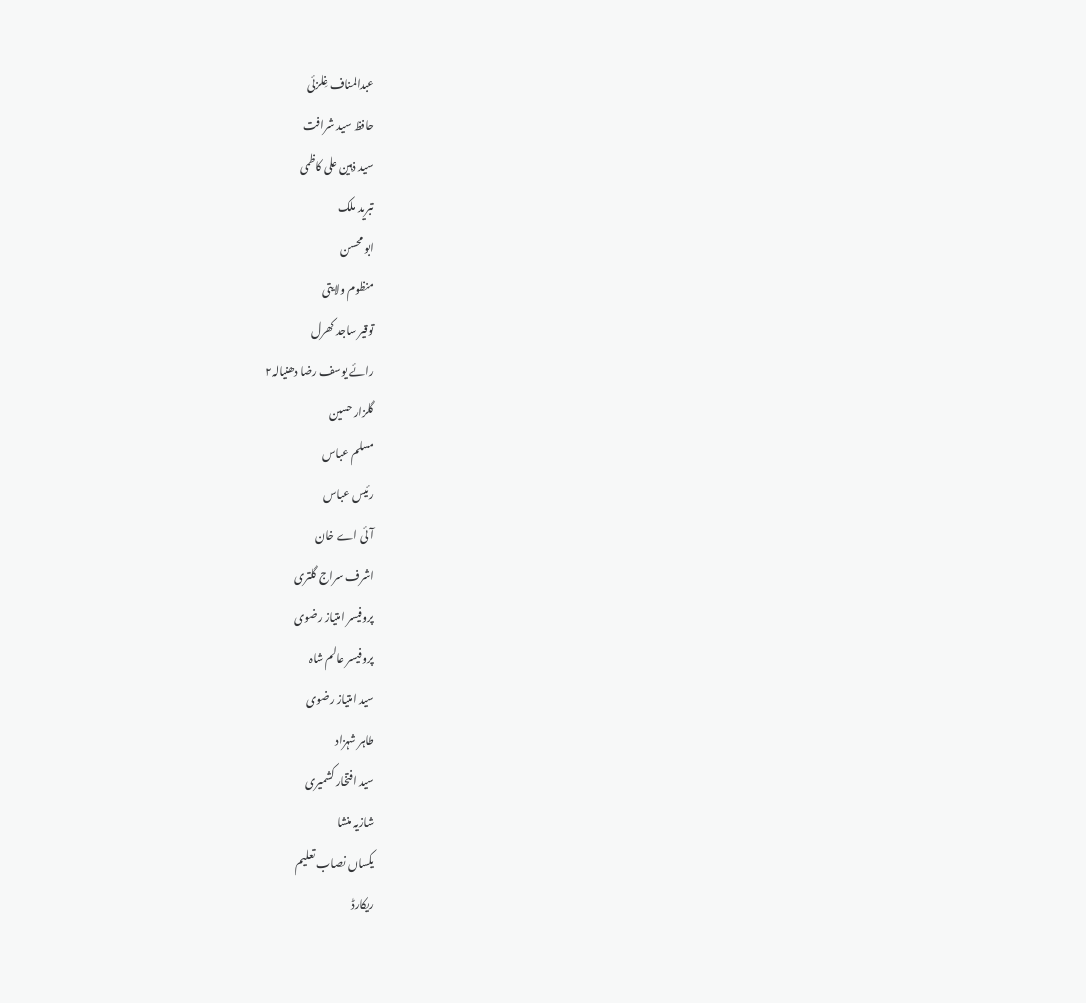عبدالمناف غِلزئی
حافظ سید شرافت
سید ذہین علی کاظمی
تبرید ملک
ابو محسن
منظوم ولایتی
توقیر ساجد کھرل
رائے یوسف رضا دھنیالہ۲
گلزار حسین
مسلم عباس
رئیس عباس
آئی اے خان
اشرف سراج گلتری
پروفیسر امتیاز رضوی
پروفیسر عالم شاہ
سید امتیاز رضوی
طاہر شہزاد
سید افتخار کشمیری
شازیہ منشا
یکساں نصاب تعلیم
ریکارڈ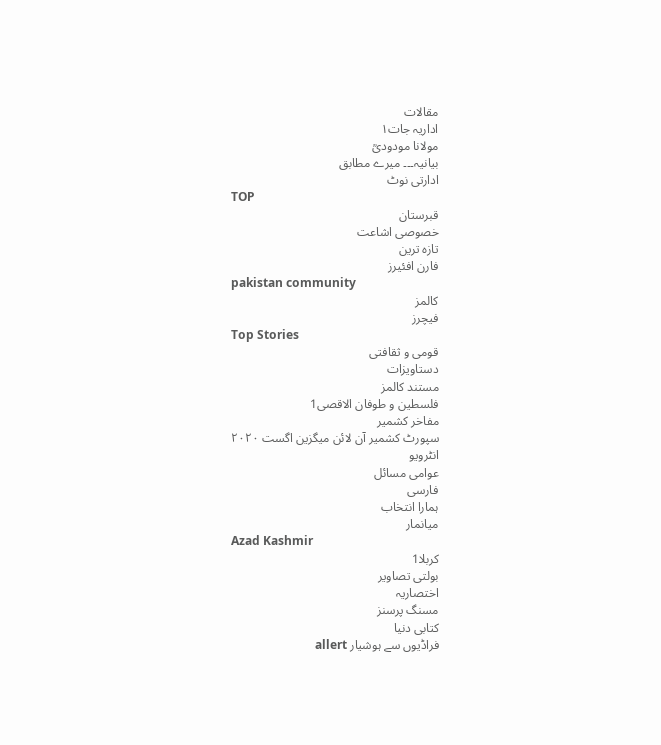مقالات
اداریہ جات۱
مولانا مودودیؒ
بیانیہ۔۔۔ میرے مطابق
ادارتی نوٹ
TOP
قبرستان
خصوصی اشاعت
تازہ ترین
فارن افئیرز
pakistan community
کالمز
فیچرز
Top Stories
قومی و ثقافتی
دستاویزات
مستند کالمز
فلسطین و طوفان الاقصی1
مفاخر کشمیر
سپورٹ کشمیر آن لائن میگزین اگست ۲۰۲۰
انٹرویو
عوامی مسائل
فارسی
ہمارا انتخاب
میانمار
Azad Kashmir
کربلا1
بولتی تصاویر
اختصاریہ
مسنگ پرسنز
کتابی دنیا
فراڈیوں سے ہوشیار allert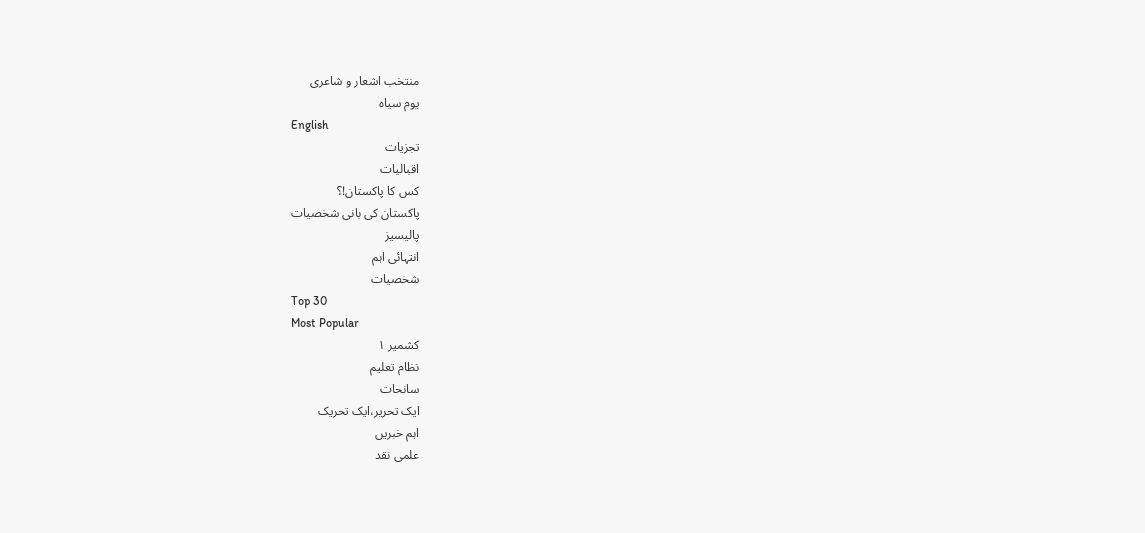منتخب اشعار و شاعری
یوم سیاہ
English
تجزیات
اقبالیات
کس کا پاکستان!؟
پاکستان کی بانی شخصیات
پالیسیز
انتہائی اہم
شخصیات
Top 30
Most Popular
کشمیر ۱
نظام تعلیم
سانحات
ایک تحریر،ایک تحریک
اہم خبریں
علمی نقد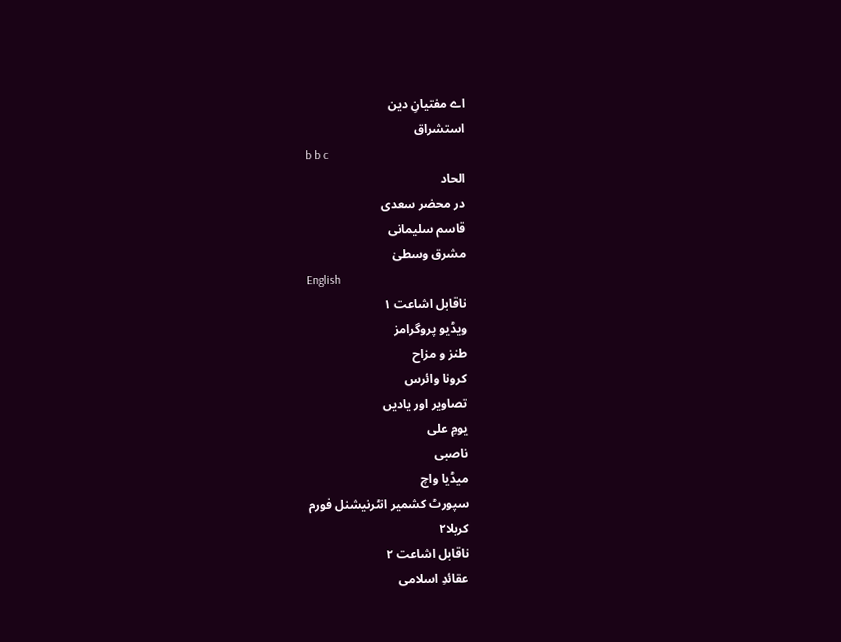اے مفتیانِ دین
استشراق
b b c
الحاد
در محضر سعدی
قاسم سلیمانی
مشرق وسطیٰ
English
ناقابل اشاعت ۱
ویڈیو پروگرامز
طنز و مزاح
کرونا وائرس
تصاویر اور یادیں
یومِ علی
ناصبی
میڈیا واچ
سپورٹ کشمیر انٹرنیشنل فورم
کربلا۲
ناقابل اشاعت ۲
عقائدِ اسلامی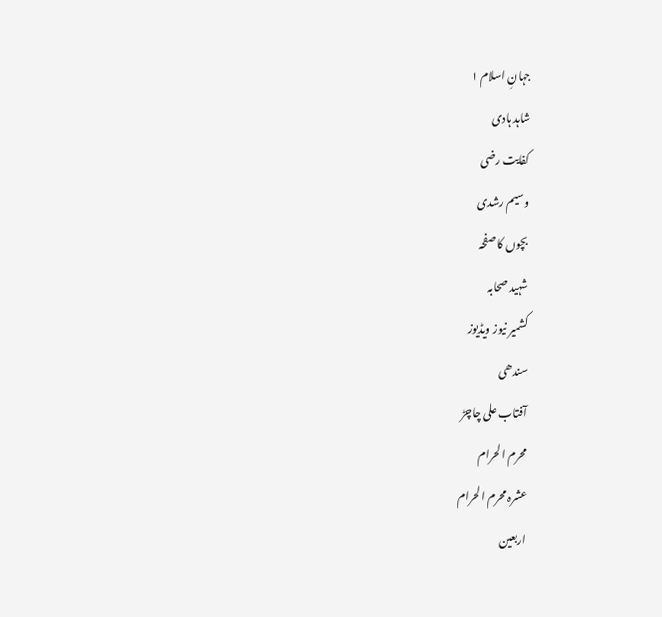جہانِ اسلام ۱
شاہد ہادی
کفایت رضی
وسیم رشدی
بچوں کا صفحہ
شہید صحابہ
کشمیر نیوز ویڈیوز
سندھی
آفتاب علی چاچڑ
محرم الحرام
عشرہ محرم الحرام
اربعین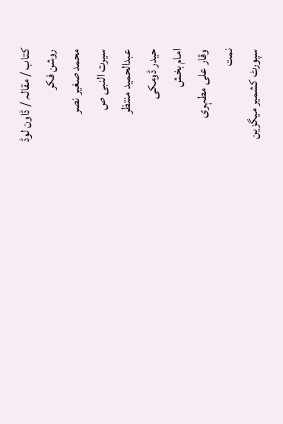کتاب / مقالہ / ڈاون لوڈ
روشن فکر
محمد صغیر نصر
سیرت النبی ص
عبدالحمید منتظر
حیدر ڈومکی
امام بخش
وقار علی مطہری
نمت
سپورٹ کشمیر میگزین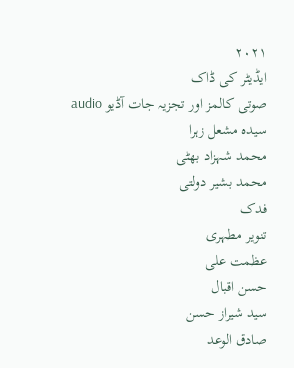۲۰۲۱
ایڈیٹر کی ڈاک
صوتی کالمز اور تجزیہ جات آڈیو audio
سیدہ مشعل زہرا
محمد شہزاد بھٹی
محمد بشیر دولتی
فدک
تنویر مطہری
عظمت علی
حسن اقبال
سید شیراز حسن
صادق الوعد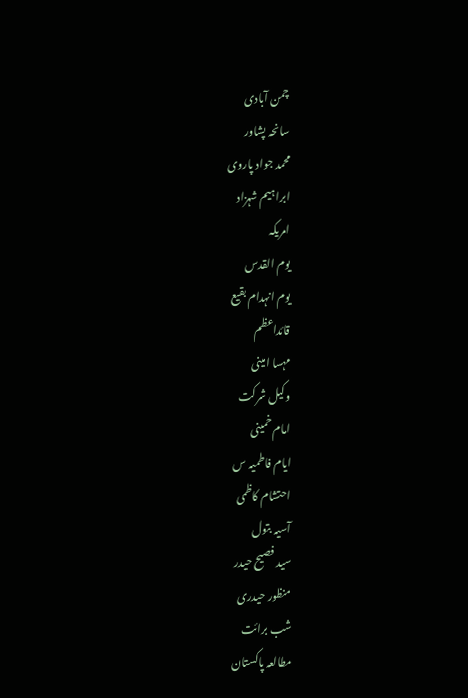چمن آبادی
سانحہ پشاور
محمد جواد پاروی
ابراہیم شہزاد
امریکہ
یوم القدس
یوم انہدام بقیع
قائداعظم
مہسا امینی
وکیل شرکت
امام خمینی
ایام فاطمیہ س
احتشام کاظمی
آسیہ بتول
سید فصیح حیدر
منظور حیدری
شب برائت
مطالعہ پاکستان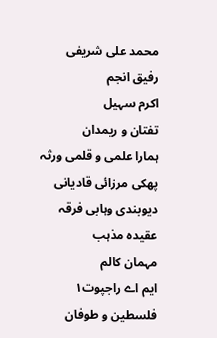محمد علی شریفی
رفیق انجم
اکرم سہیل
تفتان و ریمدان
ہمارا علمی و قلمی ورثہ
پھکی مرزائی قادیانی دیوبندی وہابی فرقہ عقیدہ مذہب
مہمان کالم
ایم اے راجپوت۱
فلسطین و طوفان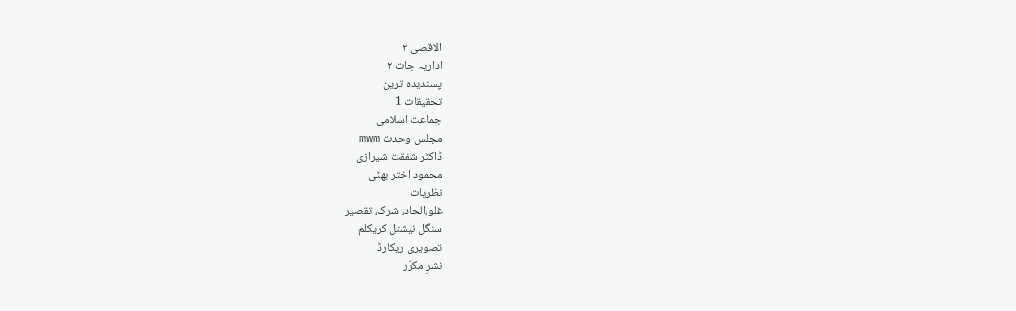الاقصی ۲
اداریہ جات ۲
پسندیدہ ترین
تحقیقات 1
جماعت اسلامی
مجلس وحدت mwm
ڈاکٹر شفقت شیرازی
محمود اختر بھٹی
نظریات
غلو،الحاد، شرک، تقصیر
سنگل نیشنل کریکلم
تصویری ریکارڈ
نشرِ مکرّر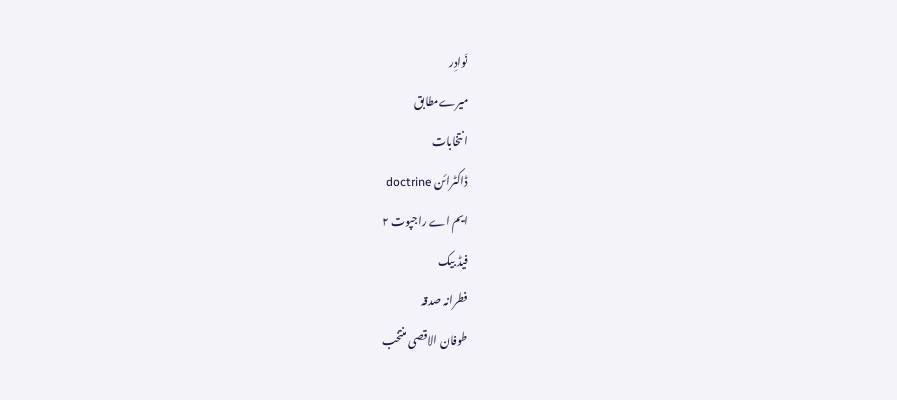نَوادِر
میرےمطابق
انتخابات
ڈاکٹرائن doctrine
ایم اے راجپوت ۲
فیڈ بیک
فطرانہ صدقہ
طوفان الاقصی منتخب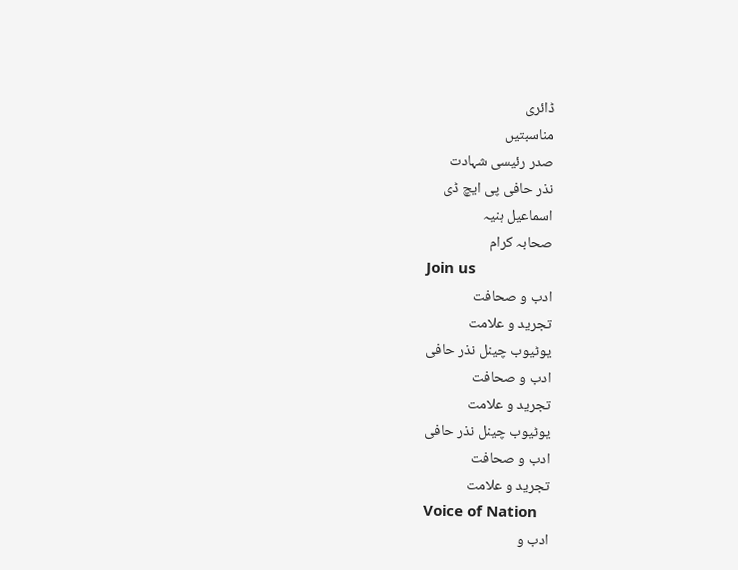ڈائری
مناسبتیں
صدر رئیسی شہادت
نذر حافی پی ایچ ڈی
اسماعیل ہنیہ
صحابہ کرام
Join us
ادب و صحافت
تجرید و علامت
یوٹیوب چینل نذر حافی
ادب و صحافت
تجرید و علامت
یوٹیوب چینل نذر حافی
ادب و صحافت
تجرید و علامت
Voice of Nation
ادب و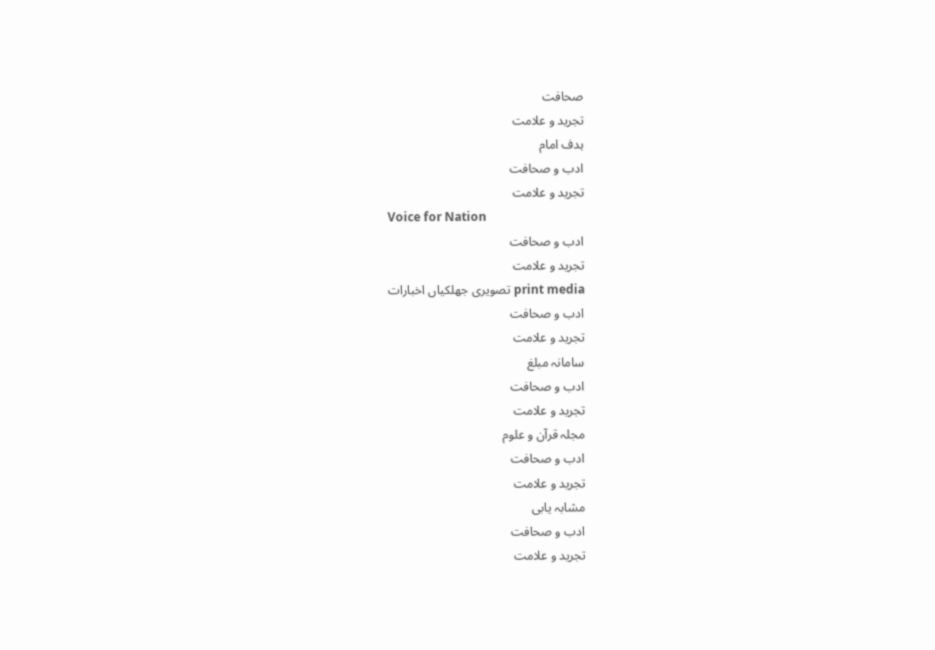صحافت
تجرید و علامت
ہدف امام
ادب و صحافت
تجرید و علامت
Voice for Nation
ادب و صحافت
تجرید و علامت
print media تصویری جھلکیاں اخبارات
ادب و صحافت
تجرید و علامت
سامانہ مبلغ
ادب و صحافت
تجرید و علامت
مجلہ قرآن و علوم
ادب و صحافت
تجرید و علامت
مشابہ یابی
ادب و صحافت
تجرید و علامت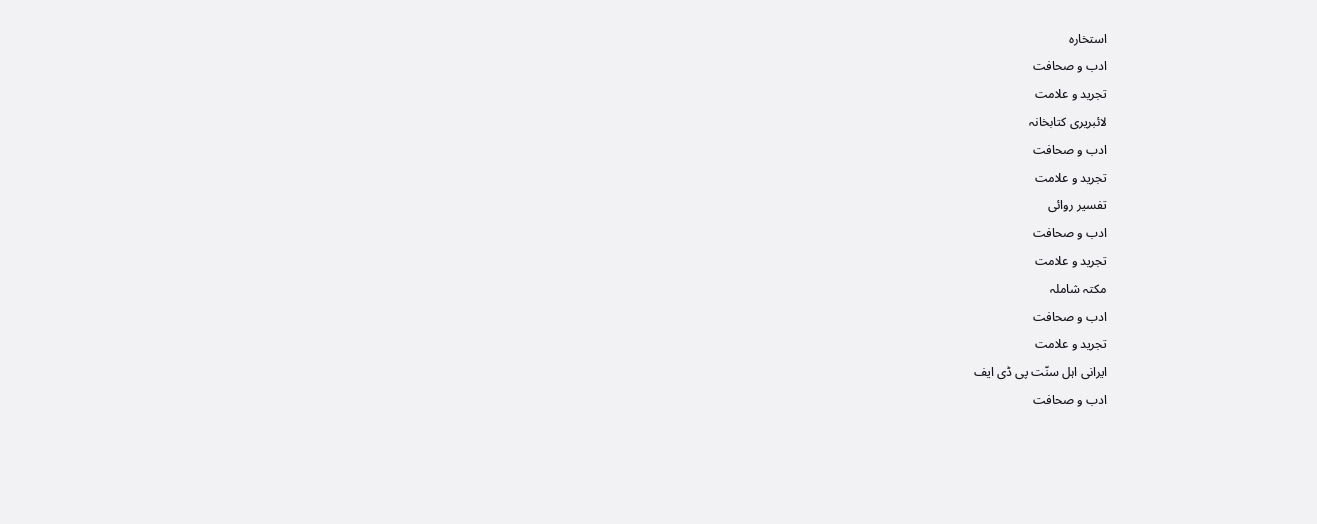استخارہ
ادب و صحافت
تجرید و علامت
لائبریری کتابخانہ
ادب و صحافت
تجرید و علامت
تفسیر روائی
ادب و صحافت
تجرید و علامت
مکتہ شاملہ
ادب و صحافت
تجرید و علامت
ایرانی اہل سنّت پی ڈی ایف
ادب و صحافت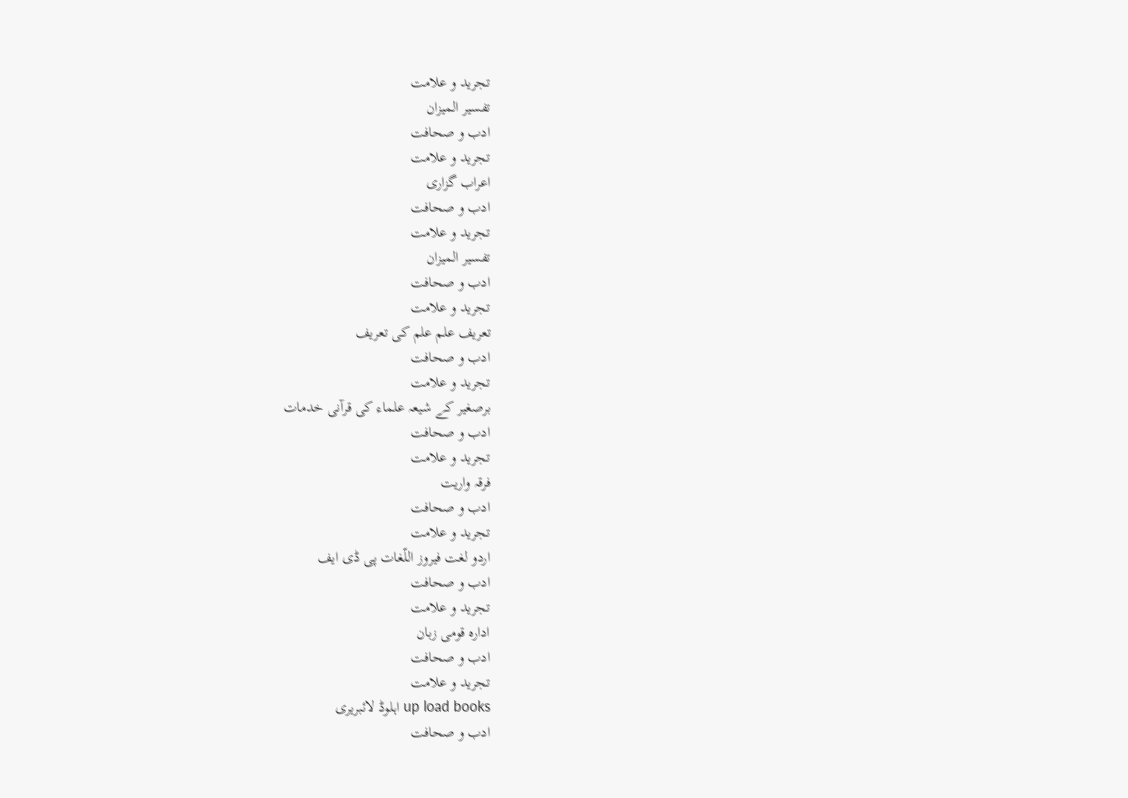تجرید و علامت
تفسیر المیزان
ادب و صحافت
تجرید و علامت
اعراب گزاری
ادب و صحافت
تجرید و علامت
تفسیر المیزان
ادب و صحافت
تجرید و علامت
تعریف علم علم کی تعریف
ادب و صحافت
تجرید و علامت
برصغیر کے شیعہ علماء کی قرآنی خدمات
ادب و صحافت
تجرید و علامت
فرقہ واریت
ادب و صحافت
تجرید و علامت
اردو لغت فیروز اللّغات پی ڈی ایف
ادب و صحافت
تجرید و علامت
ادارہ قومی زبان
ادب و صحافت
تجرید و علامت
up load books اہلوڈ لائبریری
ادب و صحافت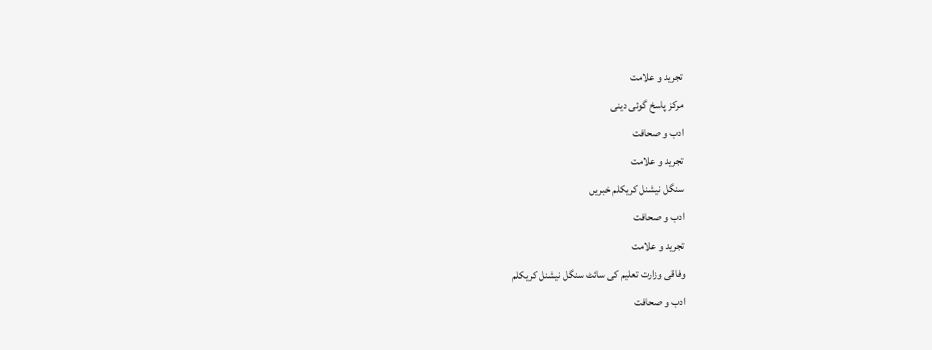تجرید و علامت
مرکز پاسخ گوئی دینی
ادب و صحافت
تجرید و علامت
سنگل نیشنل کریکلم خبریں
ادب و صحافت
تجرید و علامت
وفاقی وزارت تعلیم کی سائٹ سنگل نیشنل کریکلم
ادب و صحافت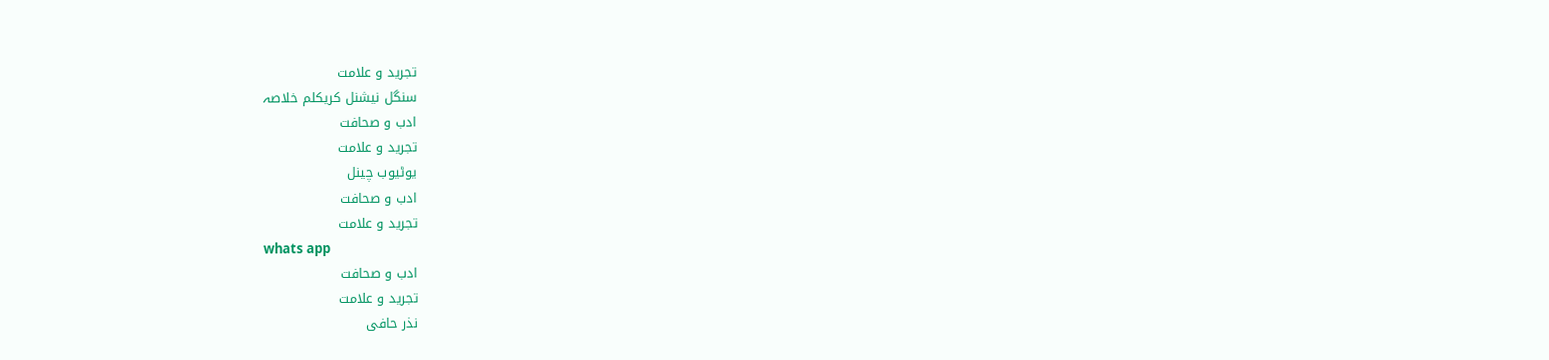تجرید و علامت
سنگل نیشنل کریکلم خلاصہ
ادب و صحافت
تجرید و علامت
یوٹیوب چینل
ادب و صحافت
تجرید و علامت
whats app
ادب و صحافت
تجرید و علامت
نذر حافی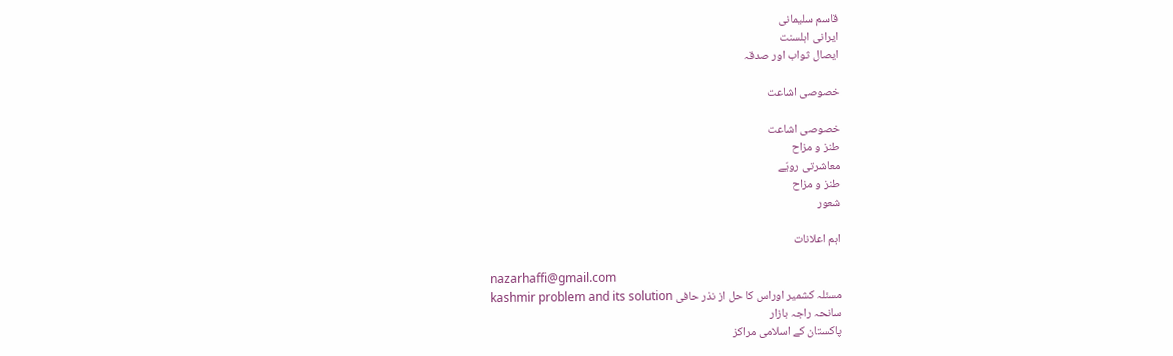قاسم سلیمانی
ایرانی اہلسنت
ایصال ثواب اور صدقہ

خصوصی اشاعت

خصوصی اشاعت
طنز و مزاح
معاشرتی رویّے
طنز و مزاح
شعور

اہم اعلانات

nazarhaffi@gmail.com
مسئلہ کشمیر اوراس کا حل از نذر حافی kashmir problem and its solution
سانحہ راجہ بازار
پاکستان کے اسلامی مراکز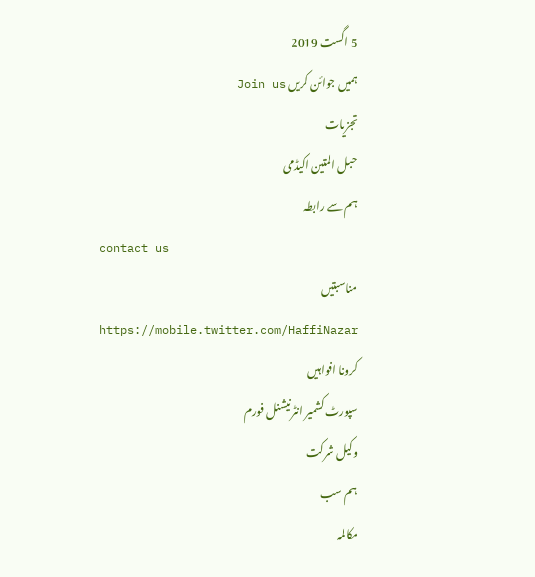5 اگست 2019
ہمیں جوائن کریں Join us
تجزیات
حبل المتین اکیڈمی
ہم سے رابطہ
contact us
مناسبتیں
https://mobile.twitter.com/HaffiNazar
کرونا افواہیں
سپورٹ کشمیر انٹرنیشنل فورم
وکیل شرکت
ہم سب
مکالمہ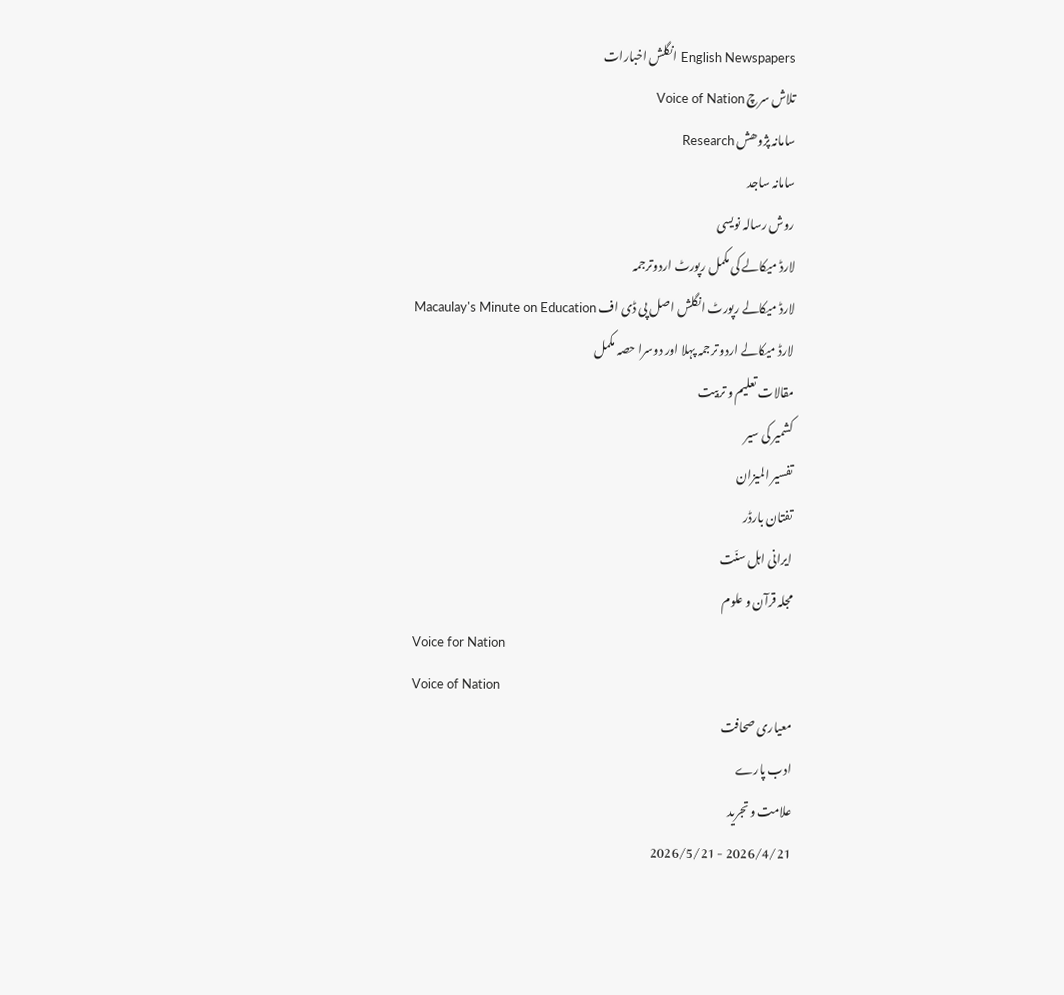English Newspapers انگلش اخبارات
تلاش سرچ Voice of Nation
سامانہ پژوھش Research
سامانہ ساجد
روش رسالہ نویسی
لارڈ میکالے کی مکمل رپورٹ اردوترجمہ
لارڈ میکالے رپورٹ انگلش اصل پی ڈی اف Macaulay's Minute on Education
لارڈ میکالے اردو ترجمہ پہلا اور دوسرا حصہ مکمل
مقالات تعلیم و تربیت
کشمیر کی سیر
تفسیر المیزان
تفتان بارڈر
ایرانی اہل سنّت
مجلہ قرآن و علوم
Voice for Nation
Voice of Nation
معیاری صحافت
ادب پارے
علامت و تجرید
2026/4/21 - 2026/5/21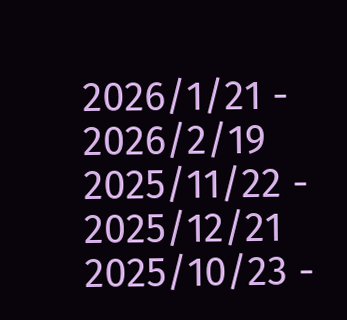2026/1/21 - 2026/2/19
2025/11/22 - 2025/12/21
2025/10/23 -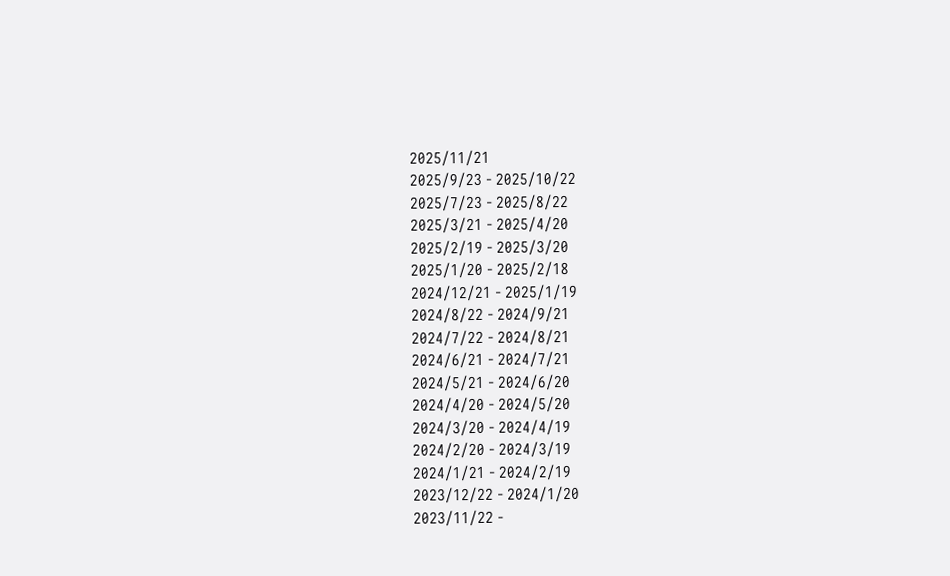2025/11/21
2025/9/23 - 2025/10/22
2025/7/23 - 2025/8/22
2025/3/21 - 2025/4/20
2025/2/19 - 2025/3/20
2025/1/20 - 2025/2/18
2024/12/21 - 2025/1/19
2024/8/22 - 2024/9/21
2024/7/22 - 2024/8/21
2024/6/21 - 2024/7/21
2024/5/21 - 2024/6/20
2024/4/20 - 2024/5/20
2024/3/20 - 2024/4/19
2024/2/20 - 2024/3/19
2024/1/21 - 2024/2/19
2023/12/22 - 2024/1/20
2023/11/22 -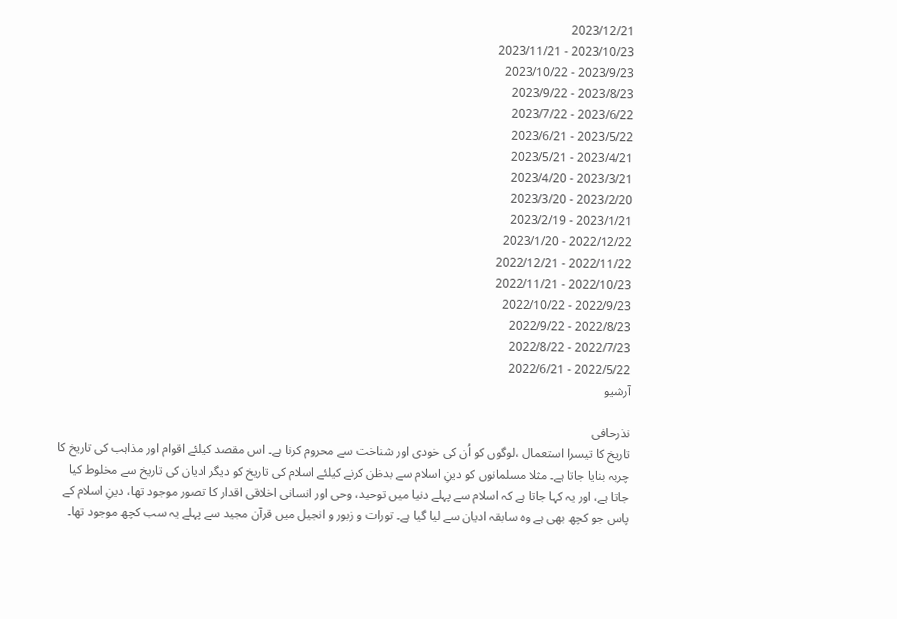2023/12/21
2023/10/23 - 2023/11/21
2023/9/23 - 2023/10/22
2023/8/23 - 2023/9/22
2023/6/22 - 2023/7/22
2023/5/22 - 2023/6/21
2023/4/21 - 2023/5/21
2023/3/21 - 2023/4/20
2023/2/20 - 2023/3/20
2023/1/21 - 2023/2/19
2022/12/22 - 2023/1/20
2022/11/22 - 2022/12/21
2022/10/23 - 2022/11/21
2022/9/23 - 2022/10/22
2022/8/23 - 2022/9/22
2022/7/23 - 2022/8/22
2022/5/22 - 2022/6/21
آرشيو

نذرحافی
تاریخ کا تیسرا استعمال ،لوگوں کو اُن کی خودی اور شناخت سے محروم کرنا ہے۔ اس مقصد کیلئے اقوام اور مذاہب کی تاریخ کا چربہ بنایا جاتا ہے۔ مثلا مسلمانوں کو دینِ اسلام سے بدظن کرنے کیلئے اسلام کی تاریخ کو دیگر ادیان کی تاریخ سے مخلوط کیا جاتا ہے، اور یہ کہا جاتا ہے کہ اسلام سے پہلے دنیا میں توحید، وحی اور انسانی اخلاقی اقدار کا تصور موجود تھا، دینِ اسلام کے پاس جو کچھ بھی ہے وہ سابقہ ادیان سے لیا گیا ہے۔ تورات و زبور و انجیل میں قرآن مجید سے پہلے یہ سب کچھ موجود تھا۔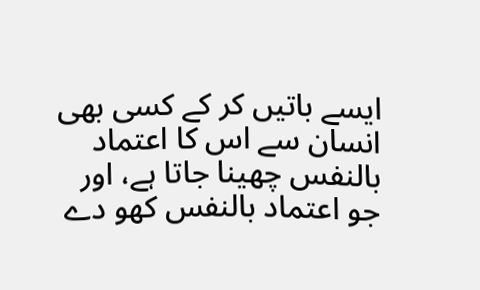ایسے باتیں کر کے کسی بھی انسان سے اس کا اعتماد بالنفس چھینا جاتا ہے، اور جو اعتماد بالنفس کھو دے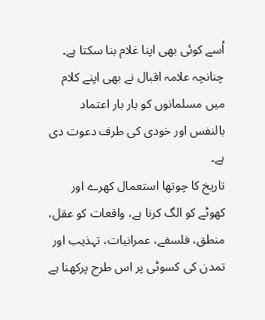اُسے کوئی بھی اپنا غلام بنا سکتا ہے۔ چنانچہ علامہ اقبال نے بھی اپنے کلام میں مسلمانوں کو بار بار اعتماد بالنفس اور خودی کی طرف دعوت دی ہے۔
تاریخ کا چوتھا استعمال کھرے اور کھوٹے کو الگ کرنا ہے، واقعات کو عقل، منطق، فلسفے، عمرانیات، تہذیب اور تمدن کی کسوٹی پر اس طرح پرکھنا ہے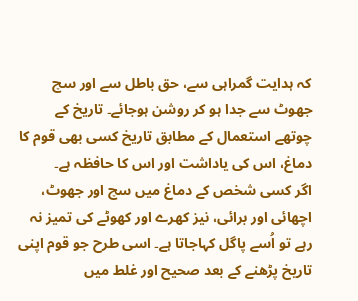کہ ہدایت گمراہی سے، حق باطل سے اور سچ جھوٹ سے جدا ہو کر روشن ہوجائے۔ تاریخ کے چوتھے استعمال کے مطابق تاریخ کسی بھی قوم کا دماغ، اس کی یاداشت اور اس کا حافظہ ہے۔
اگر کسی شخص کے دماغ میں سچ اور جھوٹ، اچھائی اور برائی، نیز کھرے اور کھوٹے کی تمیز نہ رہے تو اُسے پاگل کہاجاتا ہے۔ اسی طرح جو قوم اپنی تاریخ پڑھنے کے بعد صحیح اور غلط میں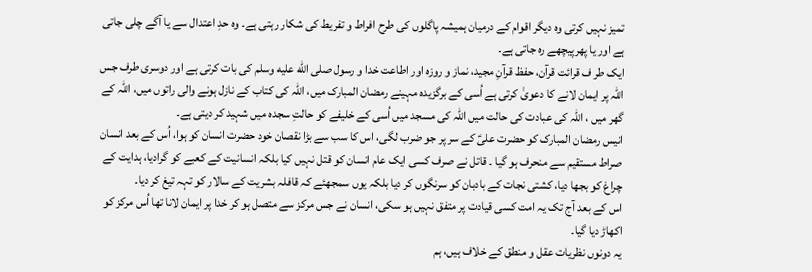تمیز نہیں کرتی وہ دیگر اقوام کے درمیان ہمیشہ پاگلوں کی طرح افراط و تفریط کی شکار رہتی ہے۔ وہ حدِ اعتدال سے یا آگے چلی جاتی ہے اور یا پھرپیچھے رہ جاتی ہے۔
ایک طر ف قرائت قرآن، حفظ قرآنِ مجید، نماز و روزہ اور اطاعت خدا و رسول صلى الله عليه وسلم کی بات کرتی ہے اور دوسری طرف جس اللہ پر ایمان لانے کا دعویٰ کرتی ہے اُسی کے برگزیدہ مہینے رمضان المبارک میں، اللہ کی کتاب کے نازل ہونے والی راتوں میں، اللہ کے گھر میں ، اللہ کی عبادت کی حالت میں اللہ کی مسجد میں اُسی کے خلیفے کو حالتِ سجدہ میں شہید کر دیتی ہے۔
انیس رمضان المبارک کو حضرت علیؑ کے سر پر جو ضرب لگی، اس کا سب سے بڑا نقصان خود حضرت انسان کو ہوا، اُس کے بعد انسان صراط مستقیم سے منحرف ہو گیا ۔ قاتل نے صرف کسی ایک عام انسان کو قتل نہیں کیا بلکہ انسانیت کے کعبے کو گرادیا، ہدایت کے چراغ کو بجھا دیا، کشتی نجات کے بادبان کو سرنگوں کر دیا بلکہ یوں سمجھئے کہ قافلہ بشریت کے سالار کو تہہ تیغ کر دیا۔
اس کے بعد آج تک یہ امت کسی قیادت پر متفق نہیں ہو سکی، انسان نے جس مرکز سے متصل ہو کر خدا پر ایمان لانا تھا اُس مرکز کو اکھاڑ دیا گیا۔
یہ دونوں نظریات عقل و منطق کے خلاف ہیں، ہم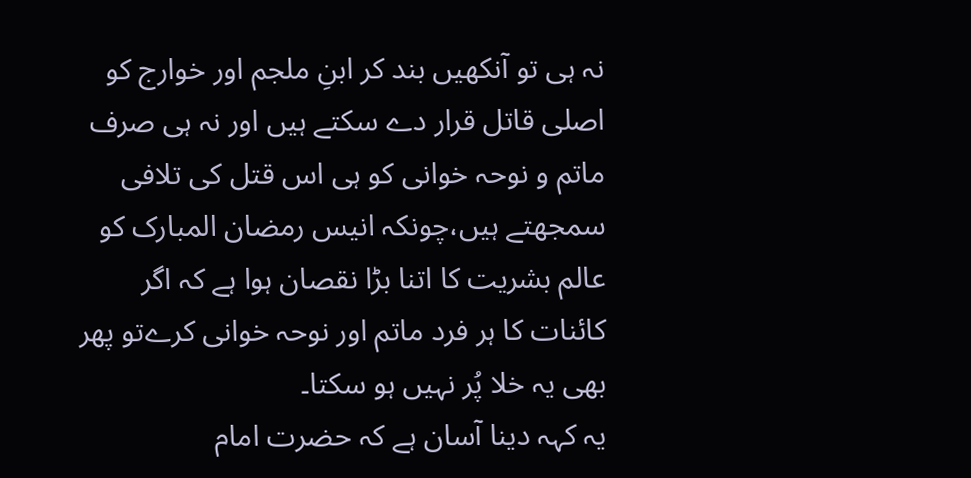نہ ہی تو آنکھیں بند کر ابنِ ملجم اور خوارج کو اصلی قاتل قرار دے سکتے ہیں اور نہ ہی صرف ماتم و نوحہ خوانی کو ہی اس قتل کی تلافی سمجھتے ہیں،چونکہ انیس رمضان المبارک کو عالم بشریت کا اتنا بڑا نقصان ہوا ہے کہ اگر کائنات کا ہر فرد ماتم اور نوحہ خوانی کرےتو پھر بھی یہ خلا پُر نہیں ہو سکتا۔
یہ کہہ دینا آسان ہے کہ حضرت امام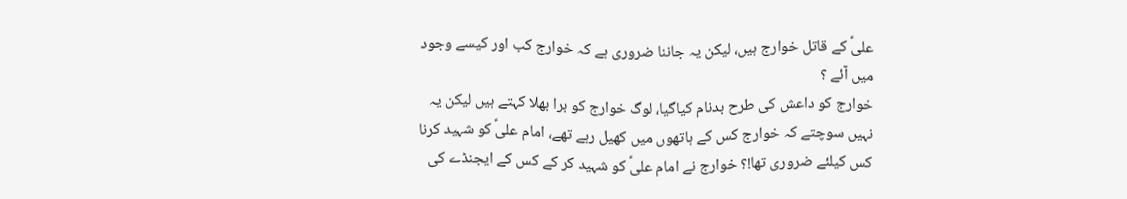علیؑ کے قاتل خوارج ہیں، لیکن یہ جاننا ضروری ہے کہ خوارج کب اور کیسے وجود میں آئے ؟
خوارج کو داعش کی طرح بدنام کیاگیا، لوگ خوارج کو برا بھلا کہتے ہیں لیکن یہ نہیں سوچتے کہ خوارج کس کے ہاتھوں میں کھیل رہے تھے، امام علیؑ کو شہید کرنا کس کیلئے ضروری تھا!؟ خوارج نے امام علیؑ کو شہید کر کے کس کے ایجنڈے کی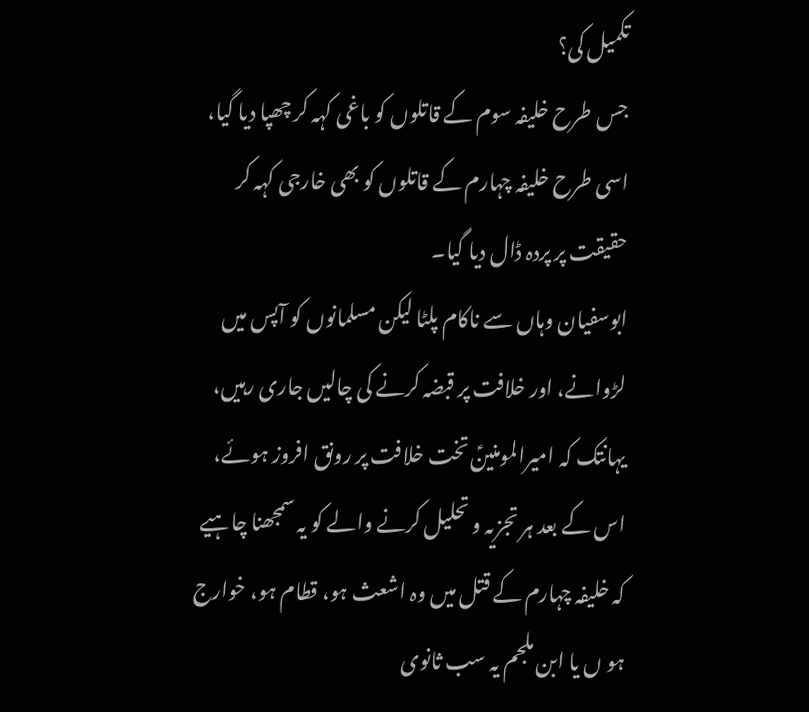تکمیل کی؟
جس طرح خلیفہ سوم کے قاتلوں کو باغی کہہ کر چھپا دیا گیا، اسی طرح خلیفہ چہارم کے قاتلوں کو بھی خارجی کہہ کر حقیقت پر پردہ ڈال دیا گیا۔
ابوسفیان وہاں سے ناکام پلٹا لیکن مسلمانوں کو آپس میں لڑوانے، اور خلافت پر قبضہ کرنے کی چالیں جاری رہیں، یہانتک کہ امیرالمومنینؑ تخت خلافت پر رونق افروز ہوئے، اس کے بعد ہر تجزیہ و تحلیل کرنے والے کو یہ سمجھنا چاہیے کہ خلیفہ چہارم کے قتل میں وہ اشعث ہو، قطام ہو، خوارج ہو ں یا ابن ملجم یہ سب ثانوی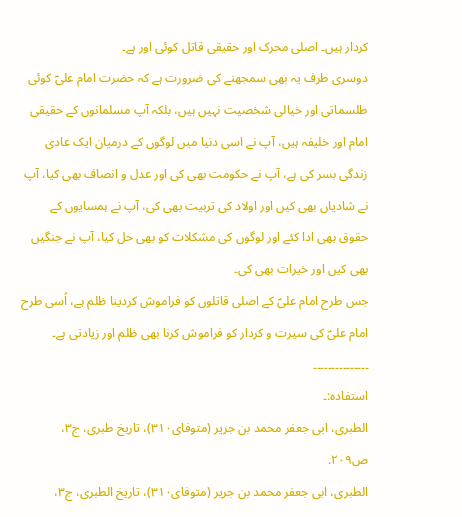کردار ہیں۔ اصلی محرک اور حقیقی قاتل کوئی اور ہے۔
دوسری طرف یہ بھی سمجھنے کی ضرورت ہے کہ حضرت امام علیؑ کوئی طلسماتی اور خیالی شخصیت نہیں ہیں، بلکہ آپ مسلمانوں کے حقیقی امام اور خلیفہ ہیں، آپ نے اسی دنیا میں لوگوں کے درمیان ایک عادی زندگی بسر کی ہے، آپ نے حکومت بھی کی اور عدل و انصاف بھی کیا، آپ نے شادیاں بھی کیں اور اولاد کی تربیت بھی کی، آپ نے ہمسایوں کے حقوق بھی ادا کئے اور لوگوں کی مشکلات کو بھی حل کیا، آپ نے جنگیں بھی کیں اور خیرات بھی کی۔
جس طرح امام علیؑ کے اصلی قاتلوں کو فراموش کردینا ظلم ہے، اُسی طرح امام علیؑ کی سیرت و کردار کو فراموش کرنا بھی ظلم اور زیادتی ہے۔
۔۔۔۔۔۔۔۔۔۔۔۔۔۔۔
استفادہ:۔
الطبری، ابی جعفر محمد بن جریر (متوفای۳۱۰)، تاریخ طبری، ج۳، ص۲۰۹.
الطبری، ابی جعفر محمد بن جریر (متوفای۳۱۰)، تاریخ الطبری، ج۳،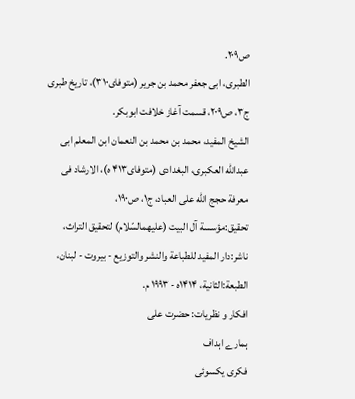ص۲۰۹.
الطبری، ابی جعفر محمد بن جریر (متوفای۳۱۰)، تاریخ طبری ج۳، ص۲۰۹، قسمت آغاز خلافت ابوبکر.
الشیخ المفید، محمد بن محمد بن النعمان ابن المعلم ابی عبدالله العکبری، البغدادی (متوفای۴۱۳ ه)، الارشاد فی معرفة حجج الله علی العباد، ج۱، ص۱۹۰،
تحقیق:مؤسسة آل البیت (علیهمالسّلام) لتحقیق التراث، ناشر:دار المفید للطباعة والنشر والتوزیع - بیروت - لبنان، الطبعة:الثانیة، ۱۴۱۴ه - ۱۹۹۳ م.
افکار و نظریات: حضرت علی
ہمارے اہداف
فکری یکسوئی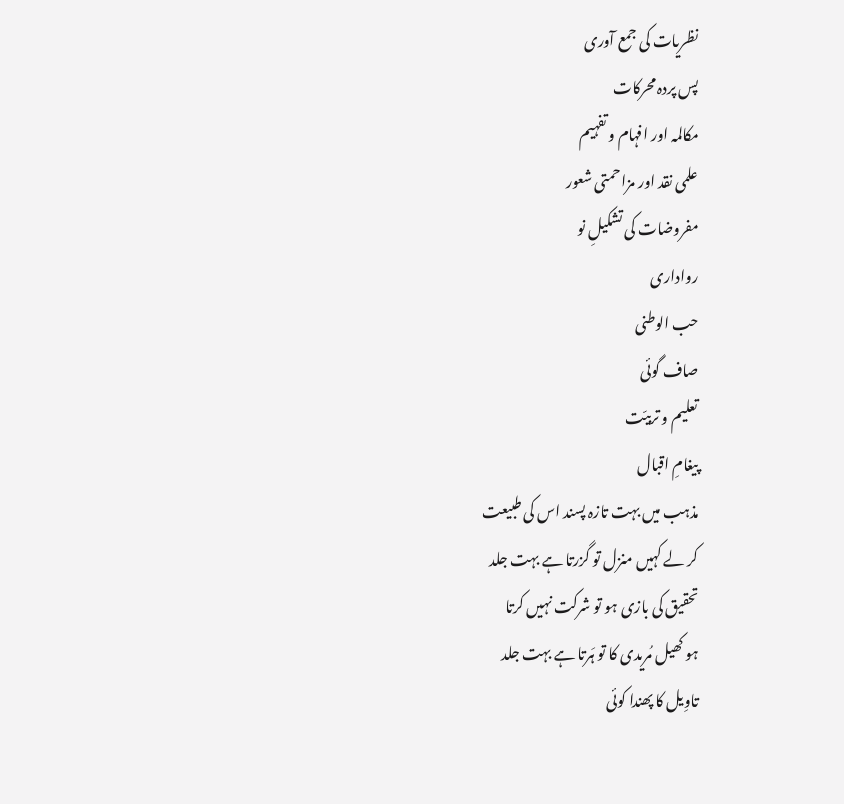نظریات کی جمع آوری
پس پردہ محرکات
مکالمہ اور افہام و تفہیم
علمی نقد اور مزاحمتی شعور
مفروضات کی تشکیلِ نو
رواداری
حب الوطنی
صاف گوئی
تعلیم و تربیّت
پیغامِ اقبال
مذہب میں بہت تازہ پسند اس کی طبیعت
کر لے کہیں منزل تو گزرتا ہے بہت جلد
تحقیق کی بازی ہو تو شرکت نہیں کرتا
ہو کھیل مُریدی کا تو ہَرتا ہے بہت جلد
تاوِیل کا پھندا کوئی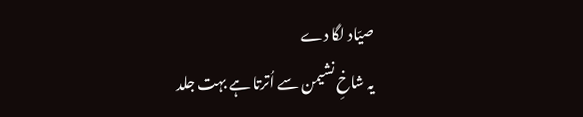صیّاد لگا دے
یہ شاخِ نشیمن سے اُترتا ہے بہت جلد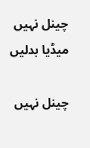چینل نہیں میڈیا بدلیں

چینل نہیں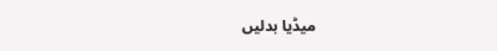میڈیا بدلیں